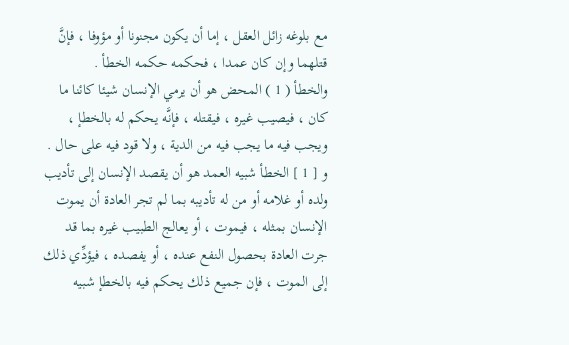مع بلوغه زائل العقل ، إما أن يكون مجنونا أو مؤوفا ، فإنَّ قتلهما وإن كان عمدا ، فحكمه حكمه الخطأ .
والخطأ ( 1 ) المحض هو أن يرمي الإنسان شيئا كائنا ما كان ، فيصيب غيره ، فيقتله ، فإنَّه يحكم له بالخطإ ، ويجب فيه ما يجب فيه من الدية ، ولا قود فيه على حال .
و [ 1 ] الخطأ شبيه العمد هو أن يقصد الإنسان إلى تأديب ولده أو غلامه أو من له تأديبه بما لم تجر العادة أن يموت الإنسان بمثله ، فيموت ، أو يعالج الطبيب غيره بما قد جرت العادة بحصول النفع عنده ، أو يفصده ، فيؤدِّي ذلك إلى الموت ، فإن جميع ذلك يحكم فيه بالخطإ شبيه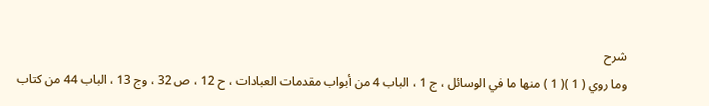شرح
وما روي ( 1 )( 1 ) منها ما في الوسائل ، ج 1 ، الباب 4 من أبواب مقدمات العبادات ، ح 12 ، ص 32 ، وج 13 ، الباب 44 من كتاب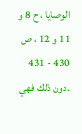الوصايا ، ح 8 و 11 و 12 ، ص 430 - 431 .دون ذلك فهي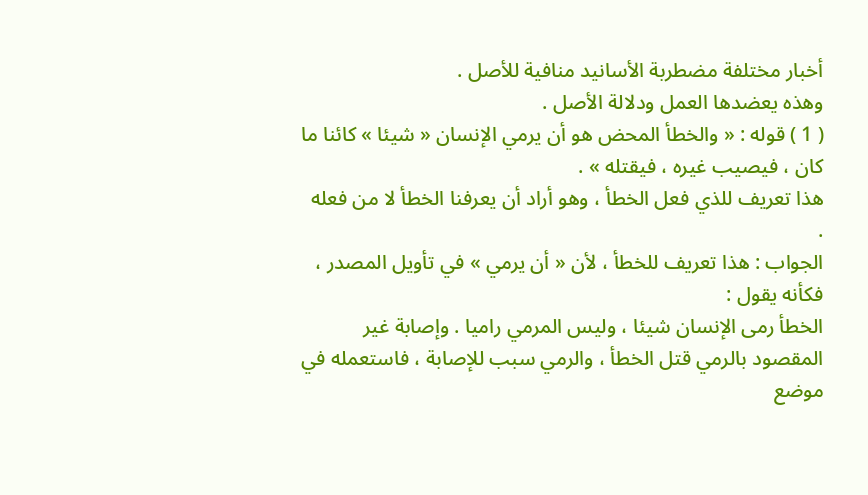أخبار مختلفة مضطربة الأسانيد منافية للأصل .
وهذه يعضدها العمل ودلالة الأصل .
( 1 ) قوله : « والخطأ المحض هو أن يرمي الإنسان « شيئا » كائنا ما كان ، فيصيب غيره ، فيقتله » .
هذا تعريف للذي فعل الخطأ ، وهو أراد أن يعرفنا الخطأ لا من فعله .
الجواب : هذا تعريف للخطأ ، لأن « أن يرمي » في تأويل المصدر ، فكأنه يقول :
الخطأ رمى الإنسان شيئا ، وليس المرمي راميا . وإصابة غير المقصود بالرمي قتل الخطأ ، والرمي سبب للإصابة ، فاستعمله في موضع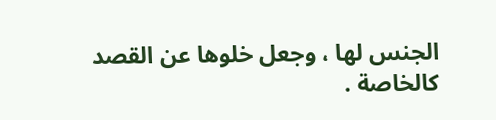الجنس لها ، وجعل خلوها عن القصد كالخاصة .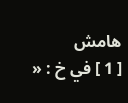هامش
[ 1 ] في خ : «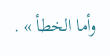وأما الخطأ » .